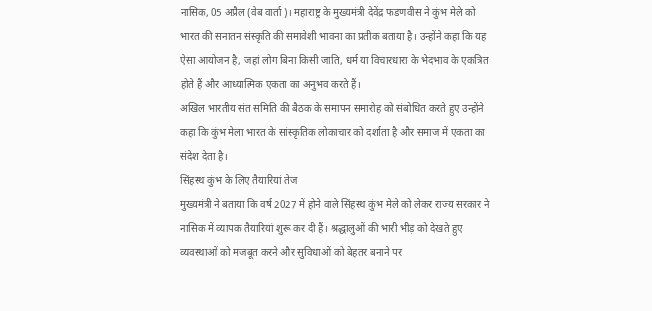नासिक, 05 अप्रैल (वेब वार्ता)। महाराष्ट्र के मुख्यमंत्री देवेंद्र फडणवीस ने कुंभ मेले को भारत की सनातन संस्कृति की समावेशी भावना का प्रतीक बताया है। उन्होंने कहा कि यह ऐसा आयोजन है, जहां लोग बिना किसी जाति, धर्म या विचारधारा के भेदभाव के एकत्रित होते हैं और आध्यात्मिक एकता का अनुभव करते हैं।
अखिल भारतीय संत समिति की बैठक के समापन समारोह को संबोधित करते हुए उन्होंने कहा कि कुंभ मेला भारत के सांस्कृतिक लोकाचार को दर्शाता है और समाज में एकता का संदेश देता है।
सिंहस्थ कुंभ के लिए तैयारियां तेज
मुख्यमंत्री ने बताया कि वर्ष 2027 में होने वाले सिंहस्थ कुंभ मेले को लेकर राज्य सरकार ने नासिक में व्यापक तैयारियां शुरू कर दी हैं। श्रद्धालुओं की भारी भीड़ को देखते हुए व्यवस्थाओं को मजबूत करने और सुविधाओं को बेहतर बनाने पर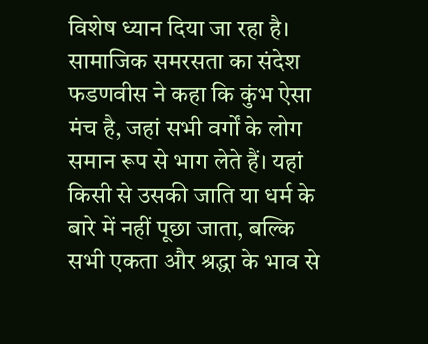विशेष ध्यान दिया जा रहा है।
सामाजिक समरसता का संदेश
फडणवीस ने कहा कि कुंभ ऐसा मंच है, जहां सभी वर्गों के लोग समान रूप से भाग लेते हैं। यहां किसी से उसकी जाति या धर्म के बारे में नहीं पूछा जाता, बल्कि सभी एकता और श्रद्धा के भाव से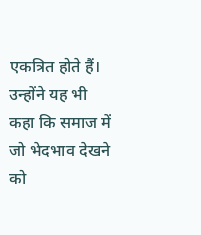एकत्रित होते हैं।
उन्होंने यह भी कहा कि समाज में जो भेदभाव देखने को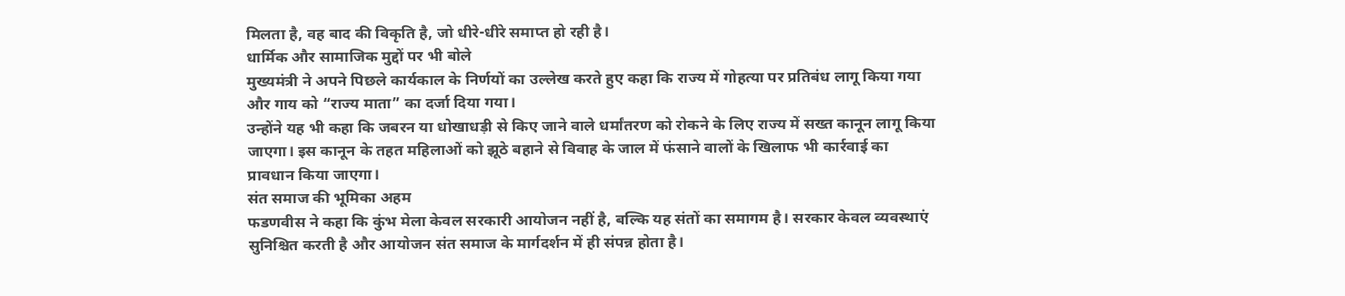मिलता है, वह बाद की विकृति है, जो धीरे-धीरे समाप्त हो रही है।
धार्मिक और सामाजिक मुद्दों पर भी बोले
मुख्यमंत्री ने अपने पिछले कार्यकाल के निर्णयों का उल्लेख करते हुए कहा कि राज्य में गोहत्या पर प्रतिबंध लागू किया गया और गाय को “राज्य माता” का दर्जा दिया गया।
उन्होंने यह भी कहा कि जबरन या धोखाधड़ी से किए जाने वाले धर्मांतरण को रोकने के लिए राज्य में सख्त कानून लागू किया जाएगा। इस कानून के तहत महिलाओं को झूठे बहाने से विवाह के जाल में फंसाने वालों के खिलाफ भी कार्रवाई का प्रावधान किया जाएगा।
संत समाज की भूमिका अहम
फडणवीस ने कहा कि कुंभ मेला केवल सरकारी आयोजन नहीं है, बल्कि यह संतों का समागम है। सरकार केवल व्यवस्थाएं सुनिश्चित करती है और आयोजन संत समाज के मार्गदर्शन में ही संपन्न होता है।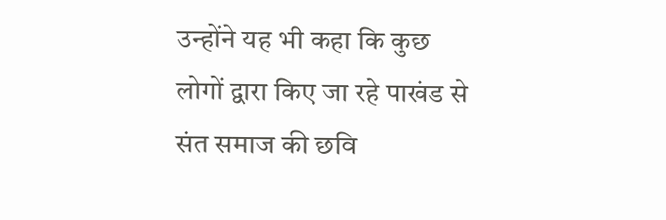उन्होंने यह भी कहा कि कुछ लोगों द्वारा किए जा रहे पाखंड से संत समाज की छवि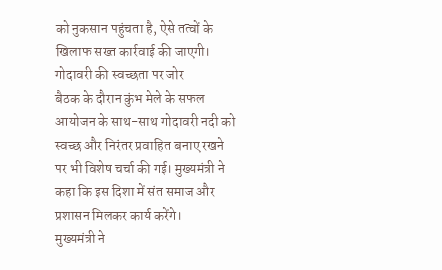को नुकसान पहुंचता है, ऐसे तत्वों के खिलाफ सख्त कार्रवाई की जाएगी।
गोदावरी की स्वच्छता पर जोर
बैठक के दौरान कुंभ मेले के सफल आयोजन के साथ-साथ गोदावरी नदी को स्वच्छ और निरंतर प्रवाहित बनाए रखने पर भी विशेष चर्चा की गई। मुख्यमंत्री ने कहा कि इस दिशा में संत समाज और प्रशासन मिलकर कार्य करेंगे।
मुख्यमंत्री ने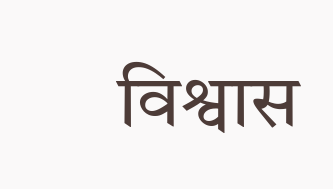विश्वास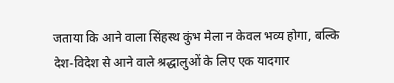जताया कि आने वाला सिंहस्थ कुंभ मेला न केवल भव्य होगा, बल्कि देश-विदेश से आने वाले श्रद्धालुओं के लिए एक यादगार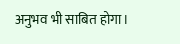अनुभव भी साबित होगा।